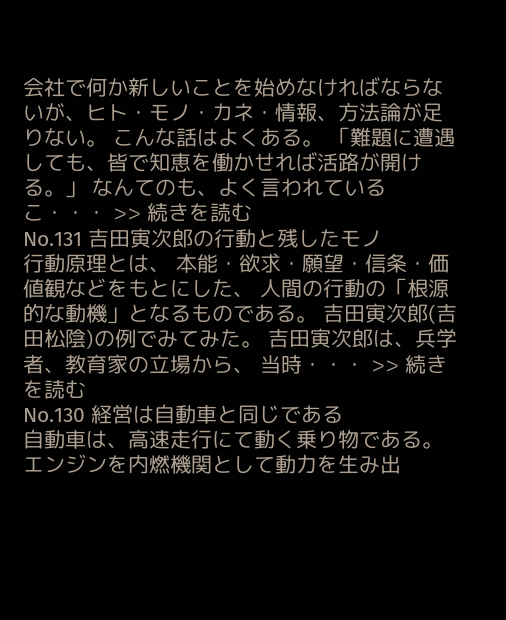会社で何か新しいことを始めなければならないが、ヒト・モノ・カネ・情報、方法論が足りない。 こんな話はよくある。 「難題に遭遇しても、皆で知恵を働かせれば活路が開ける。」 なんてのも、よく言われているこ・・・ >> 続きを読む
No.131 吉田寅次郎の行動と残したモノ
行動原理とは、 本能・欲求・願望・信条・価値観などをもとにした、 人間の行動の「根源的な動機」となるものである。 吉田寅次郎(吉田松陰)の例でみてみた。 吉田寅次郎は、兵学者、教育家の立場から、 当時・・・ >> 続きを読む
No.130 経営は自動車と同じである
自動車は、高速走行にて動く乗り物である。 エンジンを内燃機関として動力を生み出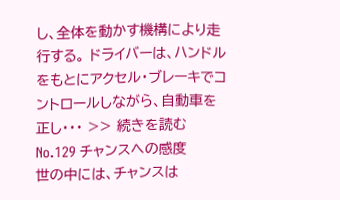し、全体を動かす機構により走行する。 ドライバーは、ハンドルをもとにアクセル・ブレーキでコントロールしながら、自動車を正し・・・ >> 続きを読む
No.129 チャンスへの感度
世の中には、チャンスは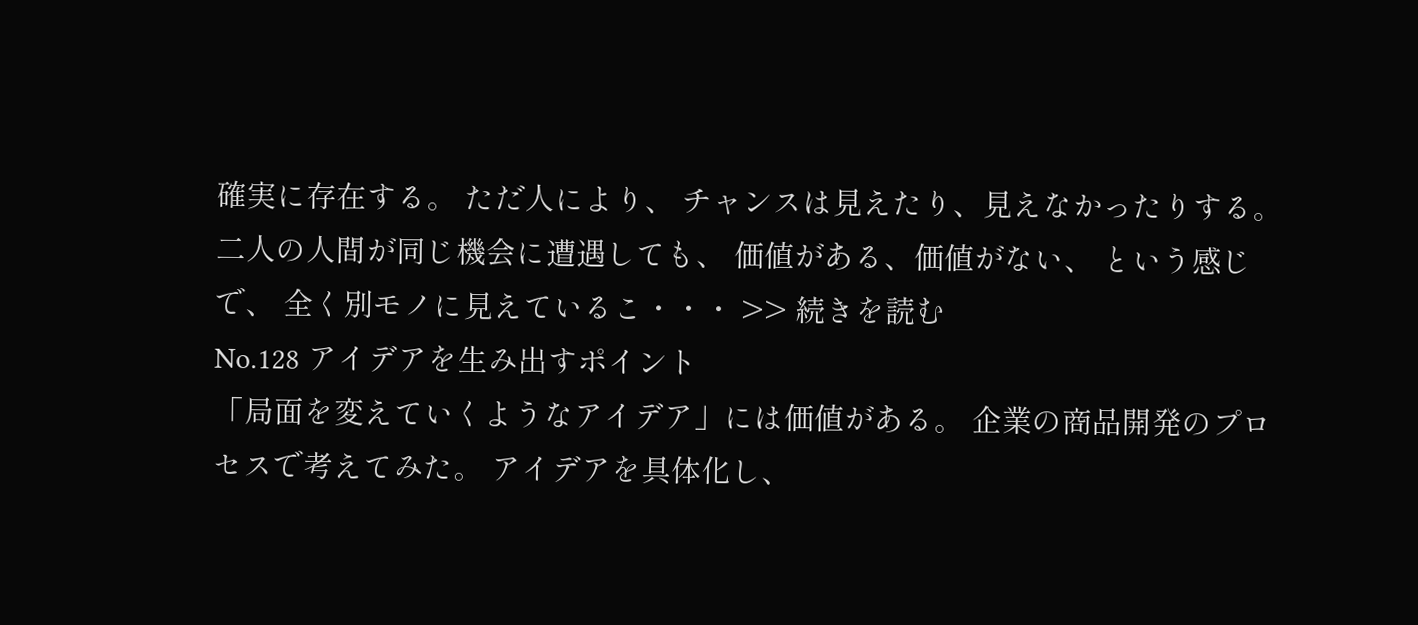確実に存在する。 ただ人により、 チャンスは見えたり、見えなかったりする。 二人の人間が同じ機会に遭遇しても、 価値がある、価値がない、 という感じで、 全く別モノに見えているこ・・・ >> 続きを読む
No.128 アイデアを生み出すポイント
「局面を変えていくようなアイデア」には価値がある。 企業の商品開発のプロセスで考えてみた。 アイデアを具体化し、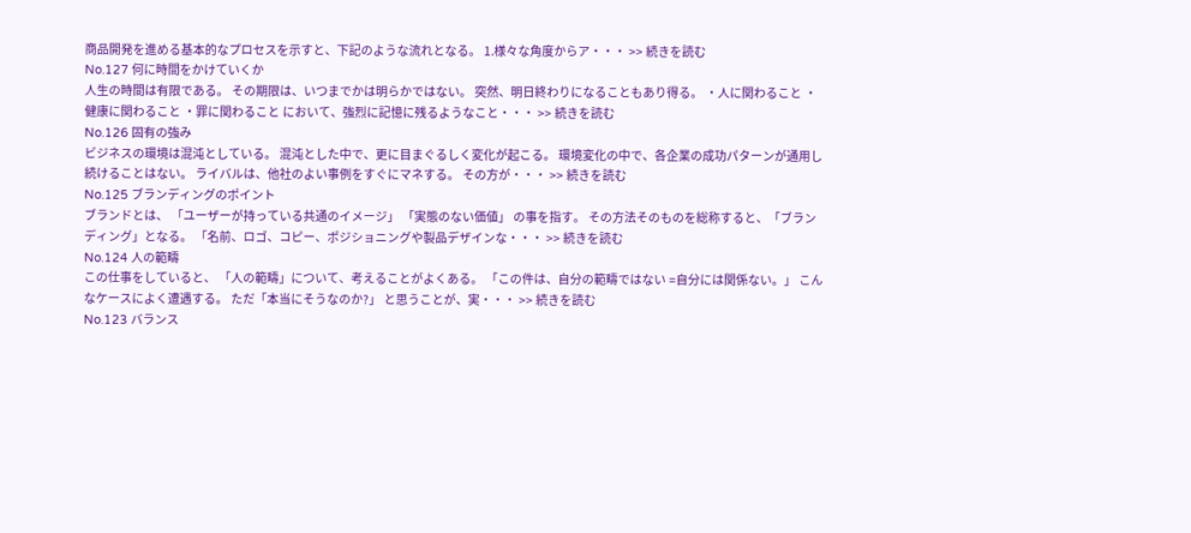商品開発を進める基本的なプロセスを示すと、下記のような流れとなる。 1.様々な角度からア・・・ >> 続きを読む
No.127 何に時間をかけていくか
人生の時間は有限である。 その期限は、いつまでかは明らかではない。 突然、明日終わりになることもあり得る。 ・人に関わること ・健康に関わること ・罪に関わること において、強烈に記憶に残るようなこと・・・ >> 続きを読む
No.126 固有の強み
ビジネスの環境は混沌としている。 混沌とした中で、更に目まぐるしく変化が起こる。 環境変化の中で、各企業の成功パターンが通用し続けることはない。 ライバルは、他社のよい事例をすぐにマネする。 その方が・・・ >> 続きを読む
No.125 ブランディングのポイント
ブランドとは、 「ユーザーが持っている共通のイメージ」 「実態のない価値」 の事を指す。 その方法そのものを総称すると、「ブランディング」となる。 「名前、ロゴ、コピー、ポジショニングや製品デザインな・・・ >> 続きを読む
No.124 人の範疇
この仕事をしていると、 「人の範疇」について、考えることがよくある。 「この件は、自分の範疇ではない =自分には関係ない。」 こんなケースによく遭遇する。 ただ「本当にそうなのか?」 と思うことが、実・・・ >> 続きを読む
No.123 バランス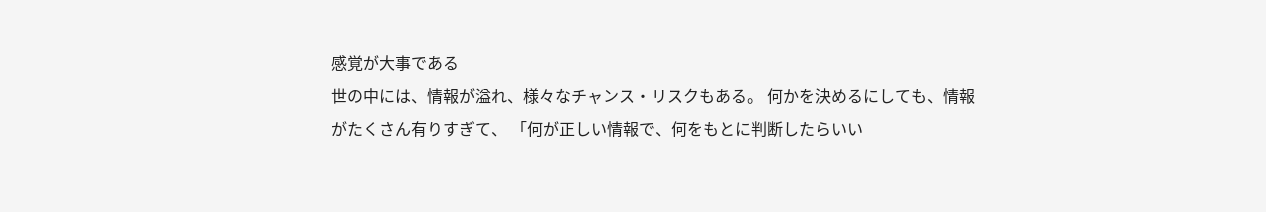感覚が大事である
世の中には、情報が溢れ、様々なチャンス・リスクもある。 何かを決めるにしても、情報がたくさん有りすぎて、 「何が正しい情報で、何をもとに判断したらいい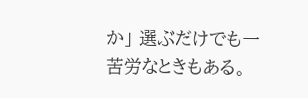か」 選ぶだけでも一苦労なときもある。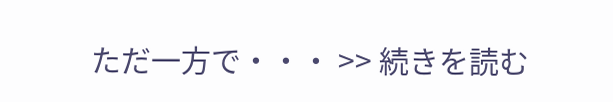ただ一方で・・・ >> 続きを読む